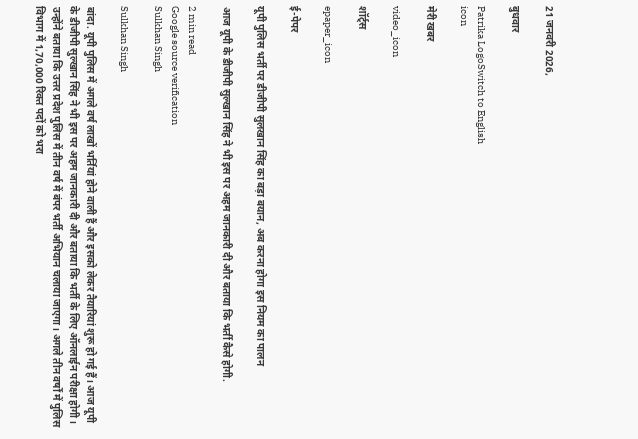21 जनवरी 2026,

बुधवार

Patrika LogoSwitch to English
icon

मेरी खबर

video_icon

शॉर्ट्स

epaper_icon

ई-पेपर

यूपी पुलिस भर्ती पर डीजीपी सुलखान सिंह का बड़ा बयान, अब करना होगा इस नियम का पालन

आज यूपी के डीजीपी सुल्खान सिंह ने भी इस पर अहम जानकारी दी और बताया कि भर्ती कैसे होगी.

2 min read
Google source verification
Sulkhan Singh

Sulkhan Singh

बांदा. यूपी पुलिस में अगले वर्ष लाखों भर्तियां होने वाली हैं और इसको लेकर तैयारियां शुरू हो गई हैं। आज यूपी के डीजीपी सुल्खान सिंह ने भी इस पर अहम जानकारी दी और बताया कि भर्ती के लिए ऑनलाईन परीक्षा होगी। उन्होंने बताया कि उत्तर प्रदेश पुलिस में तीन वर्ष में बंपर भर्ती अभियान चलाया जाएगा। अगले तीन वर्षों में पुलिस विभाग में 1,70,000 रिक्त पदों को भरा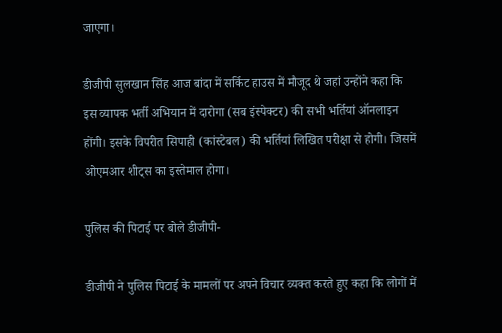जाएगा।

डीजीपी सुलखान सिंह आज बांदा में सर्किट हाउस में मौजूद थे जहां उन्होंने कहा कि इस व्यापक भर्ती अभियान में दारोगा (सब इंस्पेक्टर) की सभी भर्तियां ऑनलाइन होंगी। इसके विपरीत सिपाही (कांस्टेबल) की भर्तियां लिखित परीक्षा से होगी। जिसमें ओएमआर शीट्स का इस्तेमाल होगा।

पुलिस की पिटाई पर बोले डीजीपी-

डीजीपी ने पुलिस पिटाई के मामलों पर अपने विचार व्यक्त करते हुए कहा कि लोगों में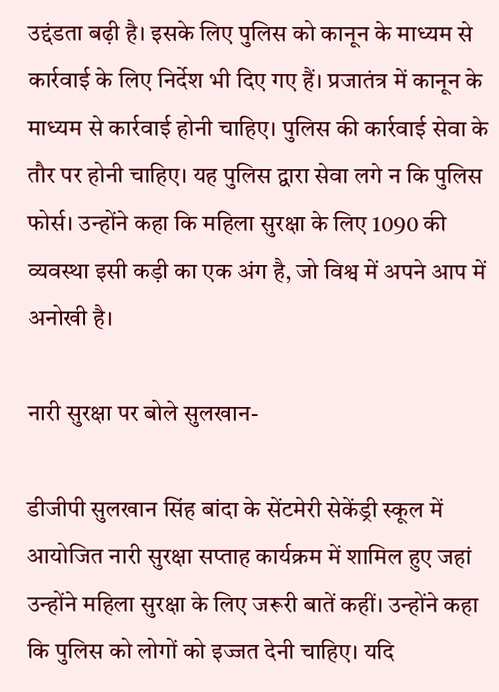उद्दंडता बढ़ी है। इसके लिए पुलिस को कानून के माध्यम से कार्रवाई के लिए निर्देश भी दिए गए हैं। प्रजातंत्र में कानून के माध्यम से कार्रवाई होनी चाहिए। पुलिस की कार्रवाई सेवा के तौर पर होनी चाहिए। यह पुलिस द्वारा सेवा लगे न कि पुलिस फोर्स। उन्होंने कहा कि महिला सुरक्षा के लिए 1090 की व्यवस्था इसी कड़ी का एक अंग है, जो विश्व में अपने आप में अनोखी है।

नारी सुरक्षा पर बोले सुलखान-

डीजीपी सुलखान सिंह बांदा के सेंटमेरी सेकेंड्री स्कूल में आयोजित नारी सुरक्षा सप्ताह कार्यक्रम में शामिल हुए जहां उन्होंने महिला सुरक्षा के लिए जरूरी बातें कहीं। उन्होंने कहा कि पुलिस को लोगों को इज्जत देनी चाहिए। यदि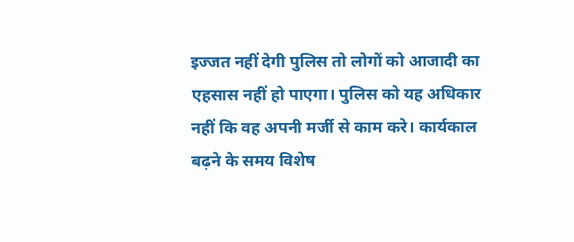इज्जत नहीं देगी पुलिस तो लोगों को आजादी का एहसास नहीं हो पाएगा। पुलिस को यह अधिकार नहीं कि वह अपनी मर्जी से काम करे। कार्यकाल बढ़ने के समय विशेष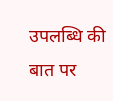उपलब्धि की बात पर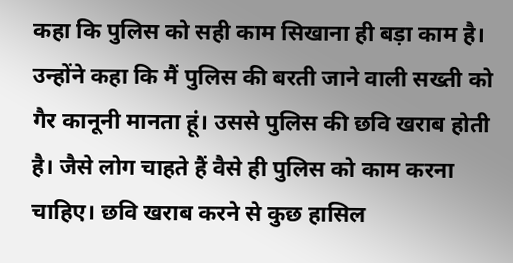कहा कि पुलिस को सही काम सिखाना ही बड़ा काम है। उन्होंने कहा कि मैं पुलिस की बरती जाने वाली सख्ती को गैर कानूनी मानता हूं। उससे पुलिस की छवि खराब होती है। जैसे लोग चाहते हैं वैसे ही पुलिस को काम करना चाहिए। छवि खराब करने से कुछ हासिल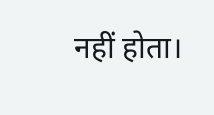नहीं होता।